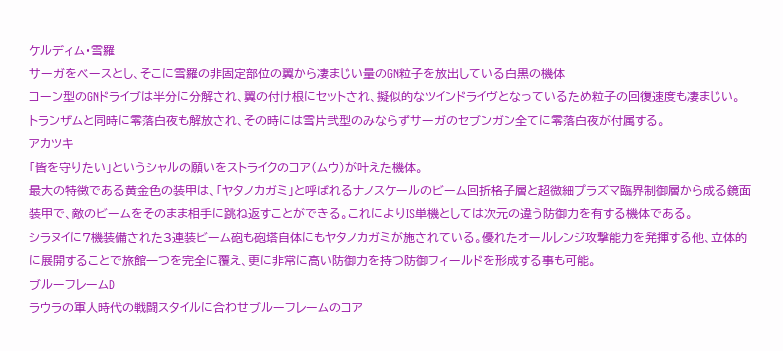ケルディム・雪羅
サーガをベースとし、そこに雪羅の非固定部位の翼から凄まじい量のGN粒子を放出している白黒の機体
コーン型のGNドライブは半分に分解され、翼の付け根にセットされ、擬似的なツインドライヴとなっているため粒子の回復速度も凄まじい。
トランザムと同時に零落白夜も解放され、その時には雪片弐型のみならずサーガのセブンガン全てに零落白夜が付属する。
アカツキ
「皆を守りたい」というシャルの願いをストライクのコア(ムウ)が叶えた機体。
最大の特徴である黄金色の装甲は、「ヤタノカガミ」と呼ばれるナノスケールのビーム回折格子層と超微細プラズマ臨界制御層から成る鏡面装甲で、敵のビームをそのまま相手に跳ね返すことができる。これによりIS単機としては次元の違う防御力を有する機体である。
シラヌイに7機装備された3連装ビーム砲も砲塔自体にもヤタノカガミが施されている。優れたオールレンジ攻撃能力を発揮する他、立体的に展開することで旅館一つを完全に覆え、更に非常に高い防御力を持つ防御フィールドを形成する事も可能。
ブルーフレームD
ラウラの軍人時代の戦闘スタイルに合わせブルーフレームのコア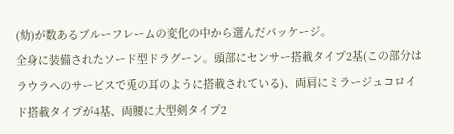(劾)が数あるブルーフレームの変化の中から選んだパッケージ。
全身に装備されたソード型ドラグーン。頭部にセンサー搭載タイプ2基(この部分はラウラへのサービスで兎の耳のように搭載されている)、両肩にミラージュコロイド搭載タイプが4基、両腰に大型剣タイプ2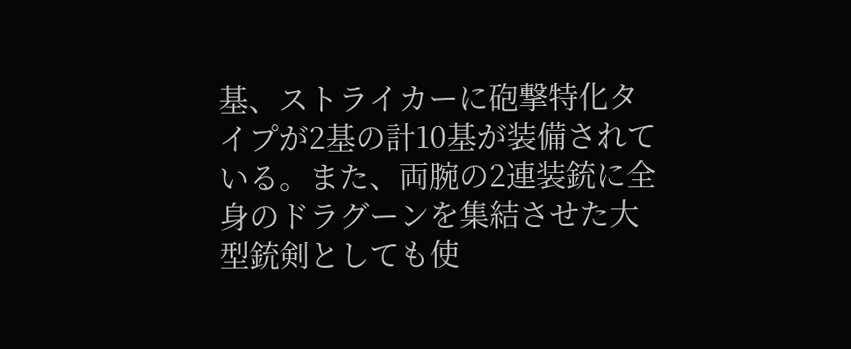基、ストライカーに砲撃特化タイプが2基の計10基が装備されている。また、両腕の2連装銃に全身のドラグーンを集結させた大型銃剣としても使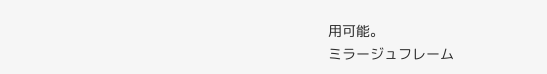用可能。
ミラージュフレーム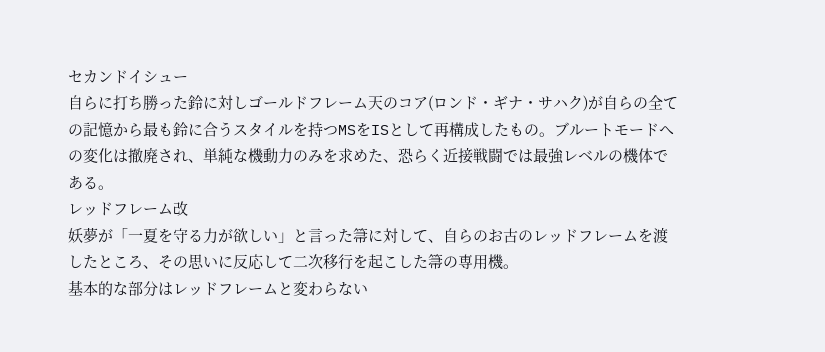セカンドイシュー
自らに打ち勝った鈴に対しゴールドフレーム天のコア(ロンド・ギナ・サハク)が自らの全ての記憶から最も鈴に合うスタイルを持つMSをISとして再構成したもの。ブルートモードへの変化は撤廃され、単純な機動力のみを求めた、恐らく近接戦闘では最強レベルの機体である。
レッドフレーム改
妖夢が「一夏を守る力が欲しい」と言った箒に対して、自らのお古のレッドフレームを渡したところ、その思いに反応して二次移行を起こした箒の専用機。
基本的な部分はレッドフレームと変わらない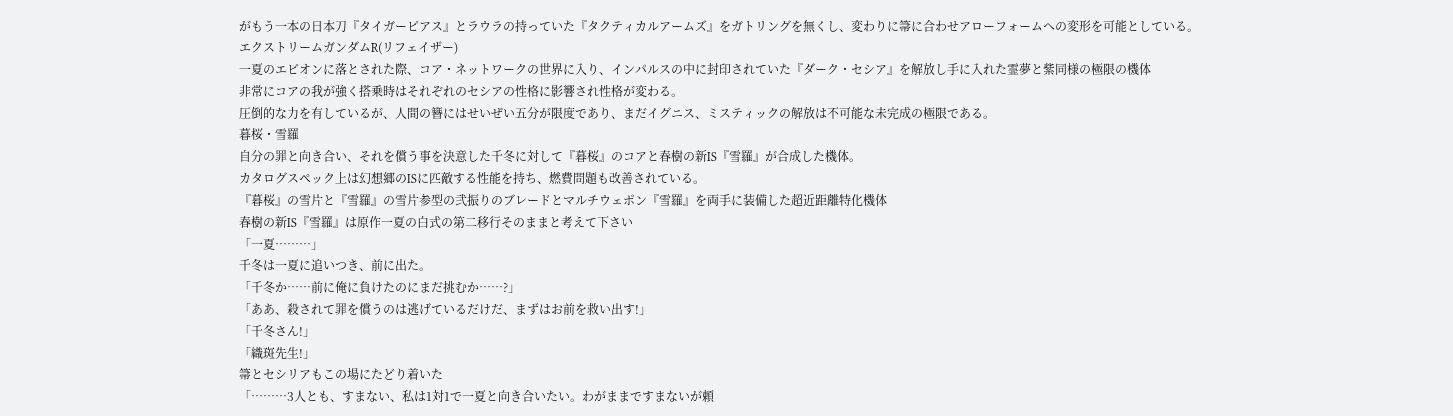がもう一本の日本刀『タイガーピアス』とラウラの持っていた『タクティカルアームズ』をガトリングを無くし、変わりに箒に合わせアローフォームへの変形を可能としている。
エクストリームガンダムR(リフェイザー)
一夏のエピオンに落とされた際、コア・ネットワークの世界に入り、インパルスの中に封印されていた『ダーク・セシア』を解放し手に入れた霊夢と紫同様の極限の機体
非常にコアの我が強く搭乗時はそれぞれのセシアの性格に影響され性格が変わる。
圧倒的な力を有しているが、人間の簪にはせいぜい五分が限度であり、まだイグニス、ミスティックの解放は不可能な未完成の極限である。
暮桜・雪羅
自分の罪と向き合い、それを償う事を決意した千冬に対して『暮桜』のコアと春樹の新IS『雪羅』が合成した機体。
カタログスペック上は幻想郷のISに匹敵する性能を持ち、燃費問題も改善されている。
『暮桜』の雪片と『雪羅』の雪片参型の弐振りのブレードとマルチウェポン『雪羅』を両手に装備した超近距離特化機体
春樹の新IS『雪羅』は原作一夏の白式の第二移行そのままと考えて下さい
「一夏………」
千冬は一夏に追いつき、前に出た。
「千冬か……前に俺に負けたのにまだ挑むか……?」
「ああ、殺されて罪を償うのは逃げているだけだ、まずはお前を救い出す!」
「千冬さん!」
「織斑先生!」
箒とセシリアもこの場にたどり着いた
「………3人とも、すまない、私は1対1で一夏と向き合いたい。わがままですまないが頼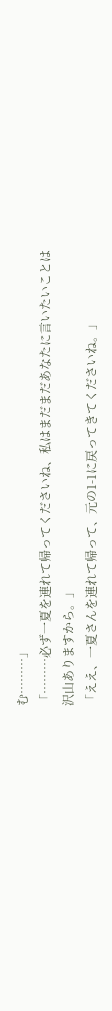む………」
「………必ず一夏を連れて帰ってくださいね、私はまだまだあなたに言いたいことは沢山ありますから。」
「ええ、一夏さんを連れて帰って、元の1-1に戻ってきてくださいね。」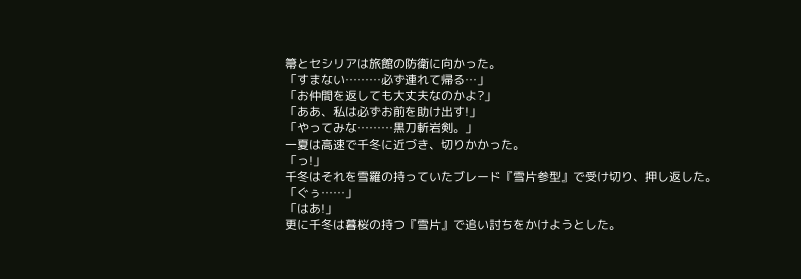箒とセシリアは旅館の防衛に向かった。
「すまない………必ず連れて帰る…」
「お仲間を返しても大丈夫なのかよ?」
「ああ、私は必ずお前を助け出す!」
「やってみな………黒刀斬岩剣。」
一夏は高速で千冬に近づき、切りかかった。
「っ!」
千冬はそれを雪羅の持っていたブレード『雪片参型』で受け切り、押し返した。
「ぐぅ……」
「はあ!」
更に千冬は暮桜の持つ『雪片』で追い討ちをかけようとした。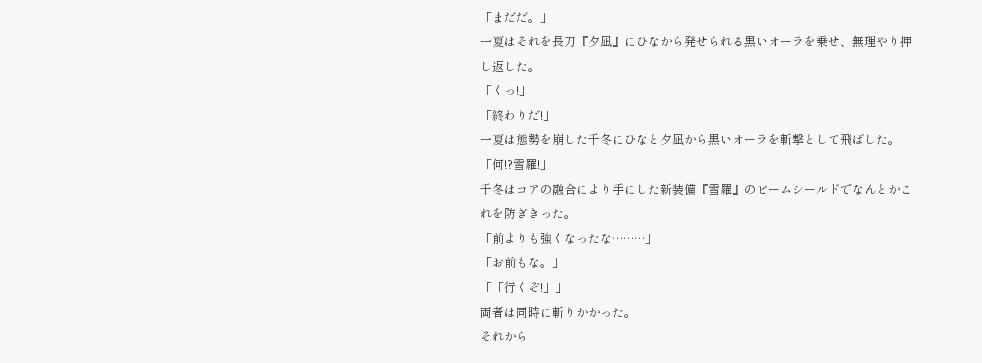「まだだ。」
一夏はそれを長刀『夕凪』にひなから発せられる黒いオーラを乗せ、無理やり押し返した。
「くっ!」
「終わりだ!」
一夏は態勢を崩した千冬にひなと夕凪から黒いオーラを斬撃として飛ばした。
「何!?雪羅!」
千冬はコアの融合により手にした新装備『雪羅』のビームシールドでなんとかこれを防ぎきった。
「前よりも強くなったな………」
「お前もな。」
「「行くぞ!」」
両者は同時に斬りかかった。
それから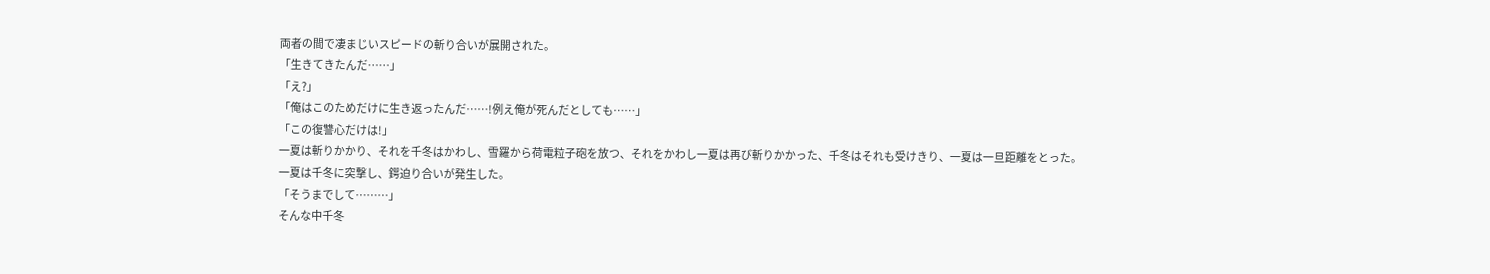両者の間で凄まじいスピードの斬り合いが展開された。
「生きてきたんだ……」
「え?」
「俺はこのためだけに生き返ったんだ……!例え俺が死んだとしても……」
「この復讐心だけは!」
一夏は斬りかかり、それを千冬はかわし、雪羅から荷電粒子砲を放つ、それをかわし一夏は再び斬りかかった、千冬はそれも受けきり、一夏は一旦距離をとった。
一夏は千冬に突撃し、鍔迫り合いが発生した。
「そうまでして………」
そんな中千冬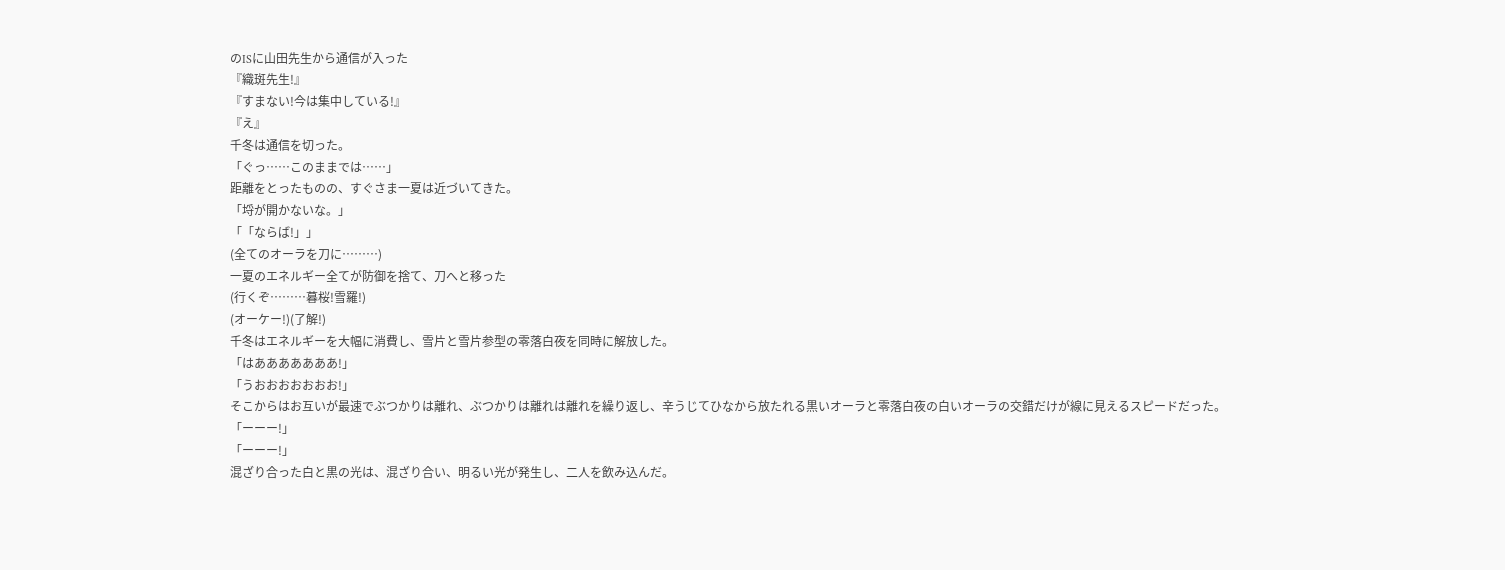のISに山田先生から通信が入った
『織斑先生!』
『すまない!今は集中している!』
『え』
千冬は通信を切った。
「ぐっ……このままでは……」
距離をとったものの、すぐさま一夏は近づいてきた。
「埒が開かないな。」
「「ならば!」」
(全てのオーラを刀に………)
一夏のエネルギー全てが防御を捨て、刀へと移った
(行くぞ………暮桜!雪羅!)
(オーケー!)(了解!)
千冬はエネルギーを大幅に消費し、雪片と雪片参型の零落白夜を同時に解放した。
「はあああああああ!」
「うおおおおおおお!」
そこからはお互いが最速でぶつかりは離れ、ぶつかりは離れは離れを繰り返し、辛うじてひなから放たれる黒いオーラと零落白夜の白いオーラの交錯だけが線に見えるスピードだった。
「ーーー!」
「ーーー!」
混ざり合った白と黒の光は、混ざり合い、明るい光が発生し、二人を飲み込んだ。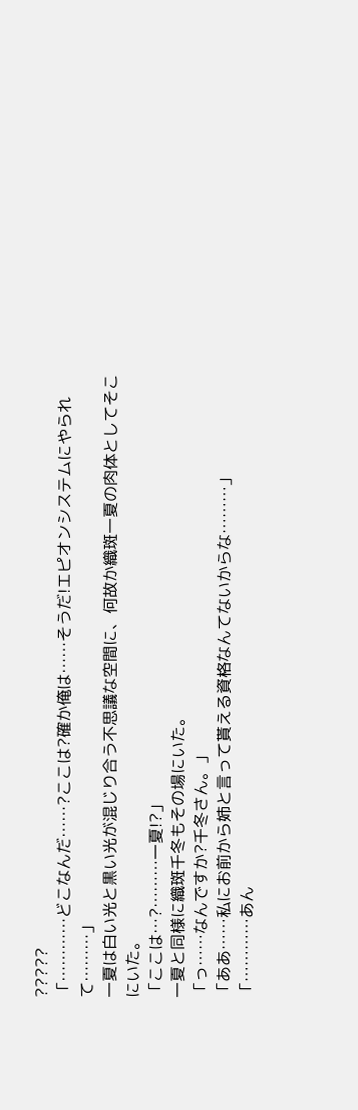?????
「…………どこなんだ……?ここは?確か俺は……そうだ!エピオンシステムにやられて………」
一夏は白い光と黒い光が混じり合う不思議な空間に、何故か織斑一夏の肉体としてそこにいた。
「ここは…?………一夏!?」
一夏と同様に織斑千冬もその場にいた。
「っ……なんですか?千冬さん。」
「ああ……私にお前から姉と言って貰える資格なんてないからな………」
「…………あん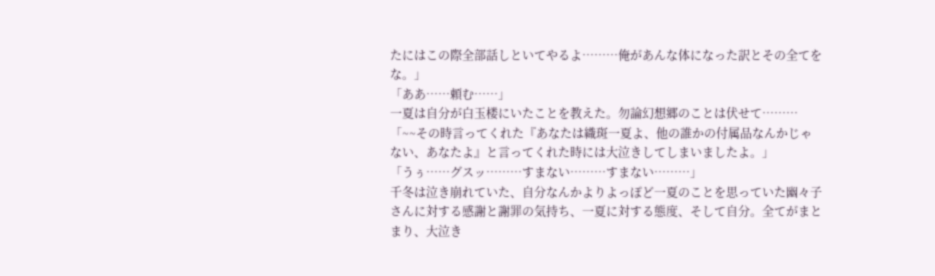たにはこの際全部話しといてやるよ………俺があんな体になった訳とその全てをな。」
「ああ……頼む……」
一夏は自分が白玉楼にいたことを教えた。勿論幻想郷のことは伏せて………
「~~その時言ってくれた『あなたは織斑一夏よ、他の誰かの付属品なんかじゃない、あなたよ』と言ってくれた時には大泣きしてしまいましたよ。」
「うぅ……グスッ………すまない………すまない………」
千冬は泣き崩れていた、自分なんかよりよっぽど一夏のことを思っていた幽々子さんに対する感謝と謝罪の気持ち、一夏に対する態度、そして自分。全てがまとまり、大泣き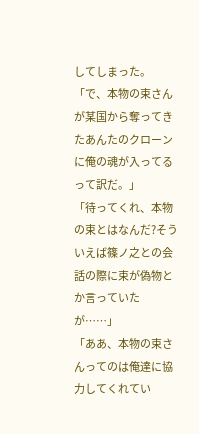してしまった。
「で、本物の束さんが某国から奪ってきたあんたのクローンに俺の魂が入ってるって訳だ。」
「待ってくれ、本物の束とはなんだ?そういえば篠ノ之との会話の際に束が偽物とか言っていたが……」
「ああ、本物の束さんってのは俺達に協力してくれてい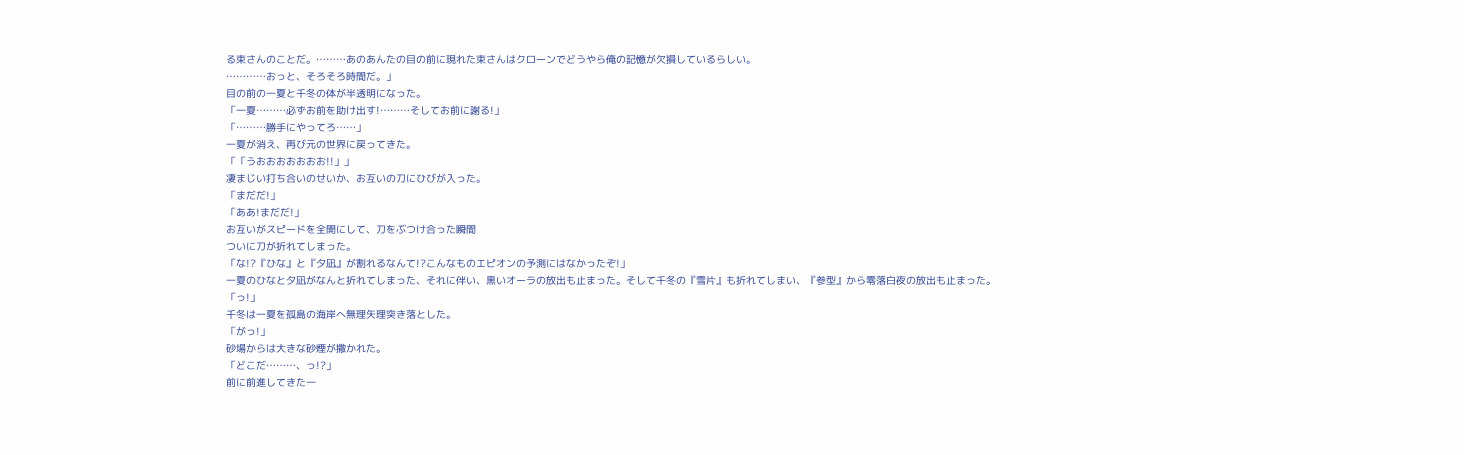る束さんのことだ。………あのあんたの目の前に現れた束さんはクローンでどうやら俺の記憶が欠損しているらしい。
…………おっと、そろそろ時間だ。」
目の前の一夏と千冬の体が半透明になった。
「一夏………必ずお前を助け出す!………そしてお前に謝る!」
「………勝手にやってろ……」
一夏が消え、再び元の世界に戻ってきた。
「「うおおおおおおお!!」」
凄まじい打ち合いのせいか、お互いの刀にひびが入った。
「まだだ!」
「ああ!まだだ!」
お互いがスピードを全開にして、刀をぶつけ合った瞬間
ついに刀が折れてしまった。
「な!?『ひな』と『夕凪』が割れるなんて!?こんなものエピオンの予測にはなかったぞ!」
一夏のひなと夕凪がなんと折れてしまった、それに伴い、黒いオーラの放出も止まった。そして千冬の『雪片』も折れてしまい、『参型』から零落白夜の放出も止まった。
「っ!」
千冬は一夏を孤島の海岸へ無理矢理突き落とした。
「がっ!」
砂場からは大きな砂煙が撒かれた。
「どこだ………、っ!?」
前に前進してきた一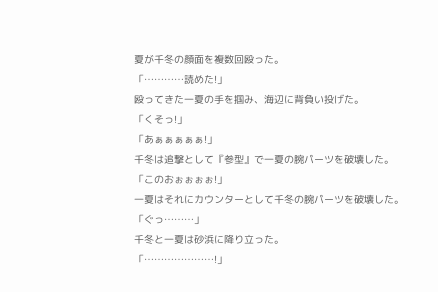夏が千冬の顔面を複数回殴った。
「…………読めた!」
殴ってきた一夏の手を掴み、海辺に背負い投げた。
「くそっ!」
「あぁぁぁぁぁ!」
千冬は追撃として『参型』で一夏の腕パーツを破壊した。
「このおぉぉぉぉ!」
一夏はそれにカウンターとして千冬の腕パーツを破壊した。
「ぐっ………」
千冬と一夏は砂浜に降り立った。
「…………………!」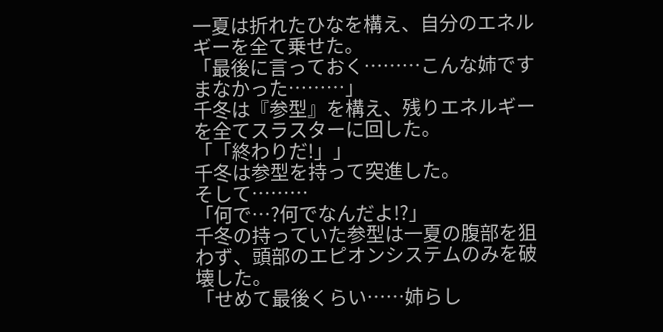一夏は折れたひなを構え、自分のエネルギーを全て乗せた。
「最後に言っておく………こんな姉ですまなかった………」
千冬は『参型』を構え、残りエネルギーを全てスラスターに回した。
「「終わりだ!」」
千冬は参型を持って突進した。
そして………
「何で…?何でなんだよ!?」
千冬の持っていた参型は一夏の腹部を狙わず、頭部のエピオンシステムのみを破壊した。
「せめて最後くらい……姉らし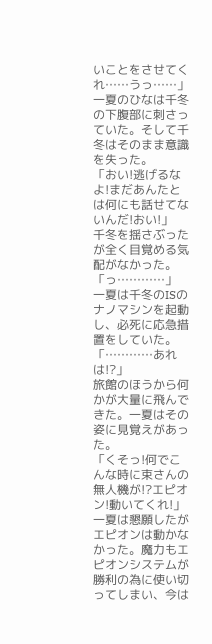いことをさせてくれ……うっ……」
一夏のひなは千冬の下腹部に刺さっていた。そして千冬はそのまま意識を失った。
「おい!逃げるなよ!まだあんたとは何にも話せてないんだ!おい!」
千冬を揺さぶったが全く目覚める気配がなかった。
「っ…………」
一夏は千冬のISのナノマシンを起動し、必死に応急措置をしていた。
「…………あれは!?」
旅館のほうから何かが大量に飛んできた。一夏はその姿に見覚えがあった。
「くそっ!何でこんな時に束さんの無人機が!?エピオン!動いてくれ!」
一夏は懇願したがエピオンは動かなかった。魔力もエピオンシステムが勝利の為に使い切ってしまい、今は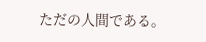ただの人間である。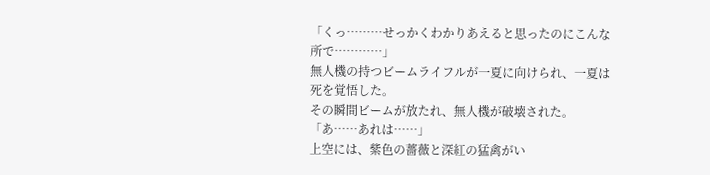「くっ………せっかくわかりあえると思ったのにこんな所で…………」
無人機の持つビームライフルが一夏に向けられ、一夏は死を覚悟した。
その瞬間ビームが放たれ、無人機が破壊された。
「あ……あれは……」
上空には、紫色の薔薇と深紅の猛禽がい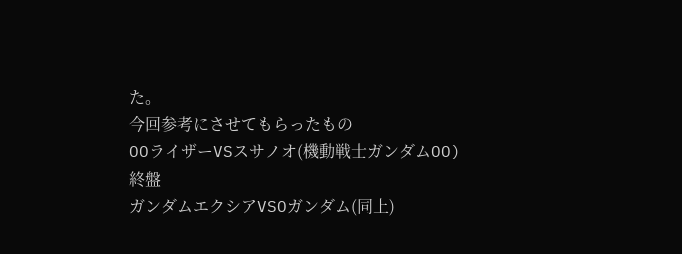た。
今回参考にさせてもらったもの
OOライザーVSスサノオ(機動戦士ガンダムOO)
終盤
ガンダムエクシアVSOガンダム(同上)